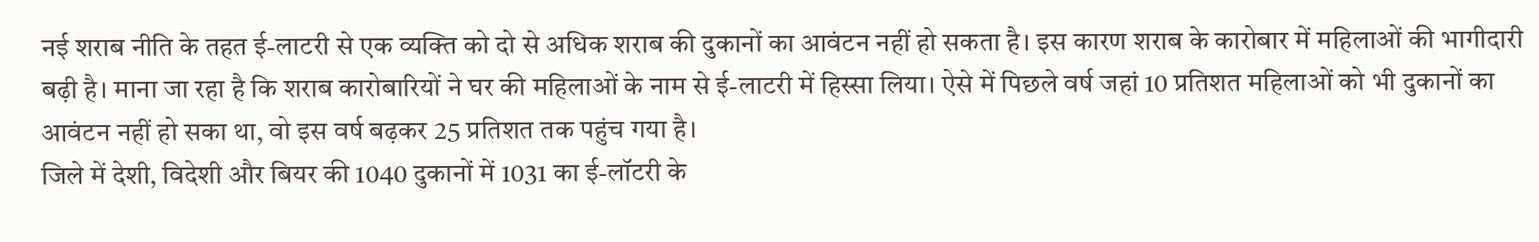नई शराब नीति के तहत ई-लाटरी से एक व्यक्ति को दो से अधिक शराब की दुकानों का आवंटन नहीं हो सकता है। इस कारण शराब के कारोबार में महिलाओं की भागीदारी बढ़ी है। माना जा रहा है कि शराब कारोबारियों ने घर की महिलाओं के नाम से ई-लाटरी में हिस्सा लिया। ऐसे में पिछले वर्ष जहां 10 प्रतिशत महिलाओं को भी दुकानों का आवंटन नहीं हो सका था, वो इस वर्ष बढ़कर 25 प्रतिशत तक पहुंच गया है।
जिले में देशी, विदेशी और बियर की 1040 दुकानों में 1031 का ई-लॉटरी के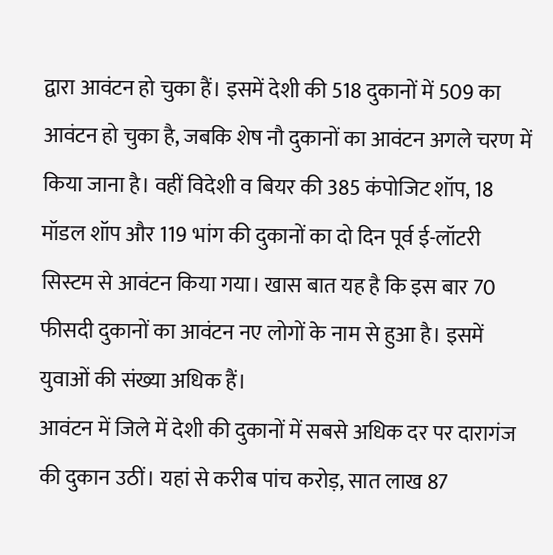द्वारा आवंटन हो चुका हैं। इसमें देशी की 518 दुकानों में 509 का आवंटन हो चुका है, जबकि शेष नौ दुकानों का आवंटन अगले चरण में किया जाना है। वहीं विदेशी व बियर की 385 कंपोजिट शॉप, 18 मॉडल शॉप और 119 भांग की दुकानों का दो दिन पूर्व ई-लॉटरी सिस्टम से आवंटन किया गया। खास बात यह है कि इस बार 70 फीसदी दुकानों का आवंटन नए लोगों के नाम से हुआ है। इसमें युवाओं की संख्या अधिक हैं।
आवंटन में जिले में देशी की दुकानों में सबसे अधिक दर पर दारागंज की दुकान उठीं। यहां से करीब पांच करोड़, सात लाख 87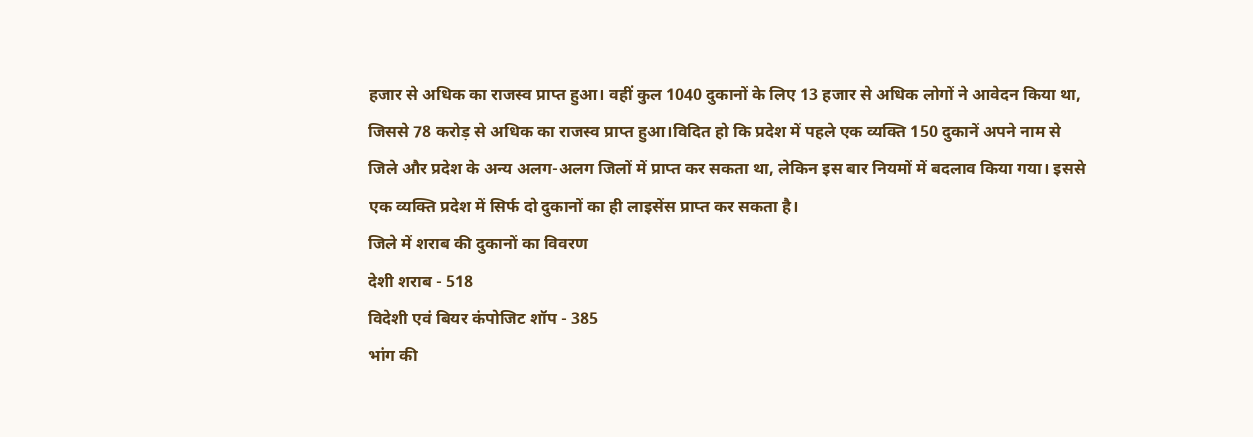हजार से अधिक का राजस्व प्राप्त हुआ। वहीं कुल 1040 दुकानों के लिए 13 हजार से अधिक लोगों ने आवेदन किया था, जिससे 78 करोड़ से अधिक का राजस्व प्राप्त हुआ।विदित हो कि प्रदेश में पहले एक व्यक्ति 150 दुकानें अपने नाम से जिले और प्रदेश के अन्य अलग-अलग जिलों में प्राप्त कर सकता था, लेकिन इस बार नियमों में बदलाव किया गया। इससे एक व्यक्ति प्रदेश में सिर्फ दो दुकानों का ही लाइसेंस प्राप्त कर सकता है।
जिले में शराब की दुकानों का विवरण
देशी शराब - 518
विदेशी एवं बियर कंपोजिट शॉप - 385
भांग की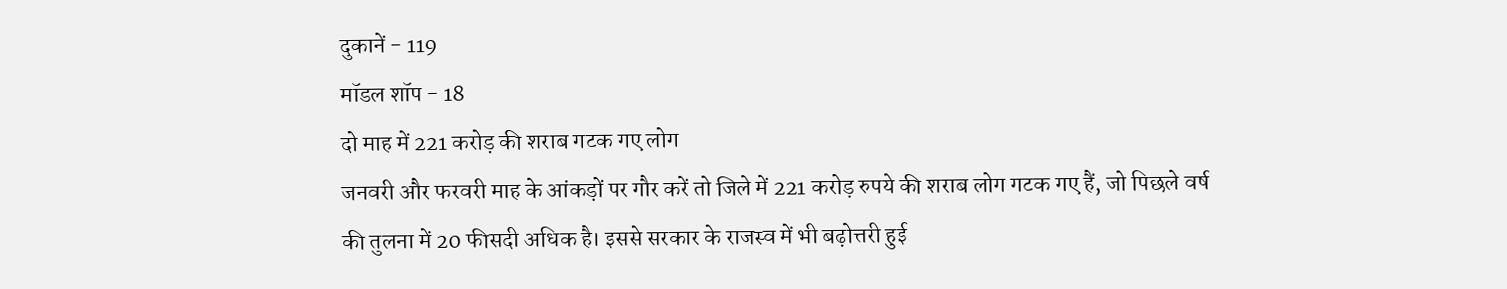दुकानें - 119
मॉडल शॉप - 18
दो माह में 221 करोड़ की शराब गटक गए लोग
जनवरी और फरवरी माह के आंकड़ों पर गौर करें तो जिले में 221 करोड़ रुपये की शराब लोग गटक गए हैं, जो पिछले वर्ष की तुलना में 20 फीसदी अधिक है। इससे सरकार के राजस्व में भी बढ़ोत्तरी हुई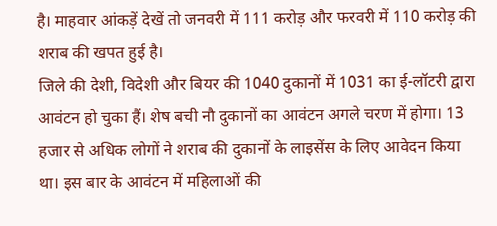है। माहवार आंकड़ें देखें तो जनवरी में 111 करोड़ और फरवरी में 110 करोड़ की शराब की खपत हुई है।
जिले की देशी, विदेशी और बियर की 1040 दुकानों में 1031 का ई-लॉटरी द्वारा आवंटन हो चुका हैं। शेष बची नौ दुकानों का आवंटन अगले चरण में होगा। 13 हजार से अधिक लोगों ने शराब की दुकानों के लाइसेंस के लिए आवेदन किया था। इस बार के आवंटन में महिलाओं की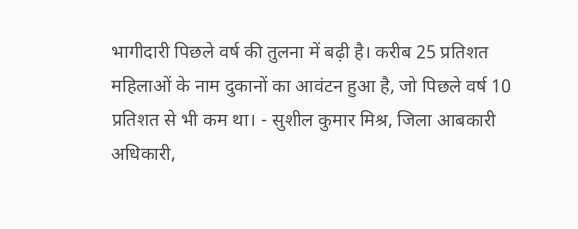भागीदारी पिछले वर्ष की तुलना में बढ़ी है। करीब 25 प्रतिशत महिलाओं के नाम दुकानों का आवंटन हुआ है, जो पिछले वर्ष 10 प्रतिशत से भी कम था। - सुशील कुमार मिश्र, जिला आबकारी अधिकारी,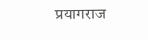प्रयागराज